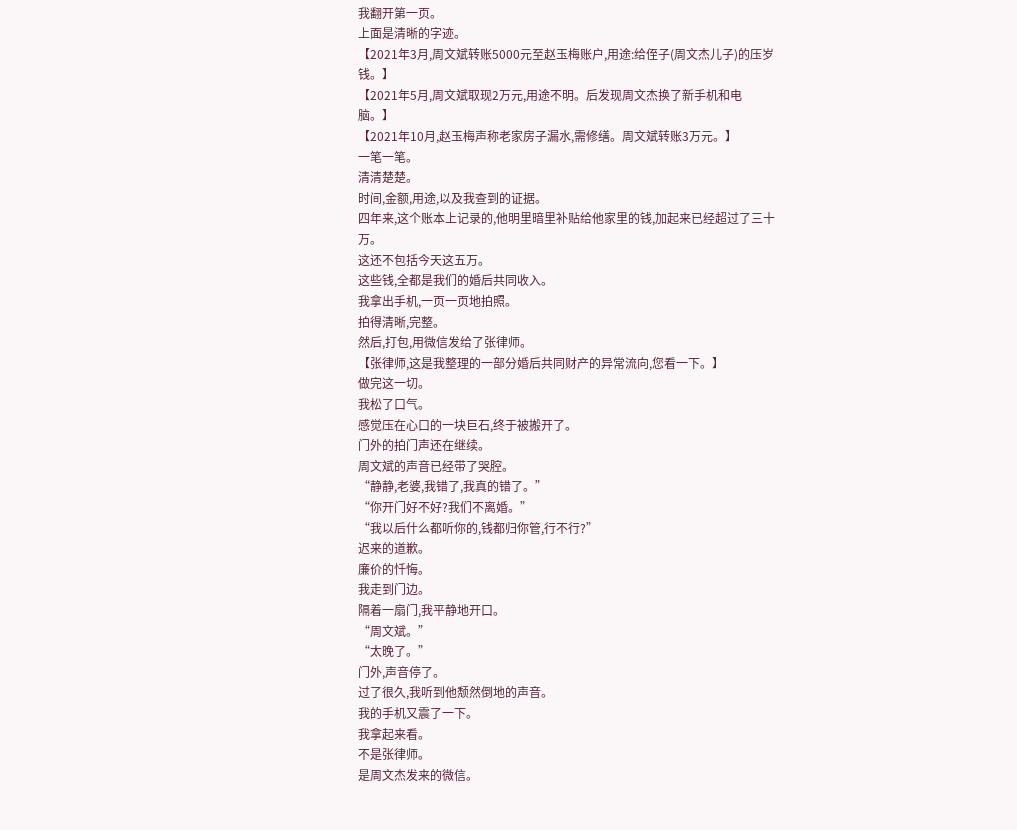我翻开第一页。
上面是清晰的字迹。
【2021年3月,周文斌转账5000元至赵玉梅账户,用途:给侄子(周文杰儿子)的压岁钱。】
【2021年5月,周文斌取现2万元,用途不明。后发现周文杰换了新手机和电脑。】
【2021年10月,赵玉梅声称老家房子漏水,需修缮。周文斌转账3万元。】
一笔一笔。
清清楚楚。
时间,金额,用途,以及我查到的证据。
四年来,这个账本上记录的,他明里暗里补贴给他家里的钱,加起来已经超过了三十万。
这还不包括今天这五万。
这些钱,全都是我们的婚后共同收入。
我拿出手机,一页一页地拍照。
拍得清晰,完整。
然后,打包,用微信发给了张律师。
【张律师,这是我整理的一部分婚后共同财产的异常流向,您看一下。】
做完这一切。
我松了口气。
感觉压在心口的一块巨石,终于被搬开了。
门外的拍门声还在继续。
周文斌的声音已经带了哭腔。
“静静,老婆,我错了,我真的错了。”
“你开门好不好?我们不离婚。”
“我以后什么都听你的,钱都归你管,行不行?”
迟来的道歉。
廉价的忏悔。
我走到门边。
隔着一扇门,我平静地开口。
“周文斌。”
“太晚了。”
门外,声音停了。
过了很久,我听到他颓然倒地的声音。
我的手机又震了一下。
我拿起来看。
不是张律师。
是周文杰发来的微信。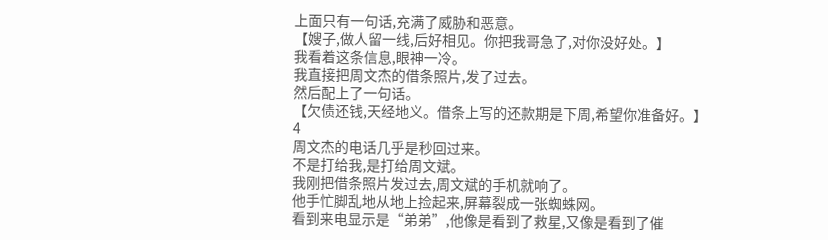上面只有一句话,充满了威胁和恶意。
【嫂子,做人留一线,后好相见。你把我哥急了,对你没好处。】
我看着这条信息,眼神一冷。
我直接把周文杰的借条照片,发了过去。
然后配上了一句话。
【欠债还钱,天经地义。借条上写的还款期是下周,希望你准备好。】
4
周文杰的电话几乎是秒回过来。
不是打给我,是打给周文斌。
我刚把借条照片发过去,周文斌的手机就响了。
他手忙脚乱地从地上捡起来,屏幕裂成一张蜘蛛网。
看到来电显示是“弟弟”,他像是看到了救星,又像是看到了催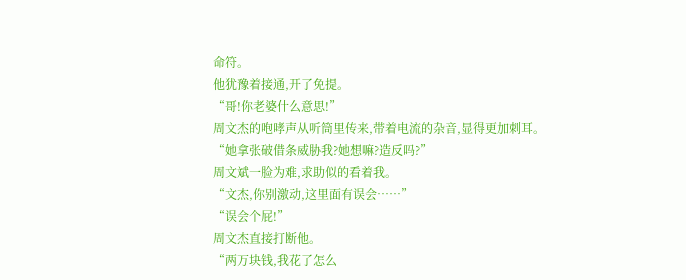命符。
他犹豫着接通,开了免提。
“哥!你老婆什么意思!”
周文杰的咆哮声从听筒里传来,带着电流的杂音,显得更加刺耳。
“她拿张破借条威胁我?她想嘛?造反吗?”
周文斌一脸为难,求助似的看着我。
“文杰,你别激动,这里面有误会……”
“误会个屁!”
周文杰直接打断他。
“两万块钱,我花了怎么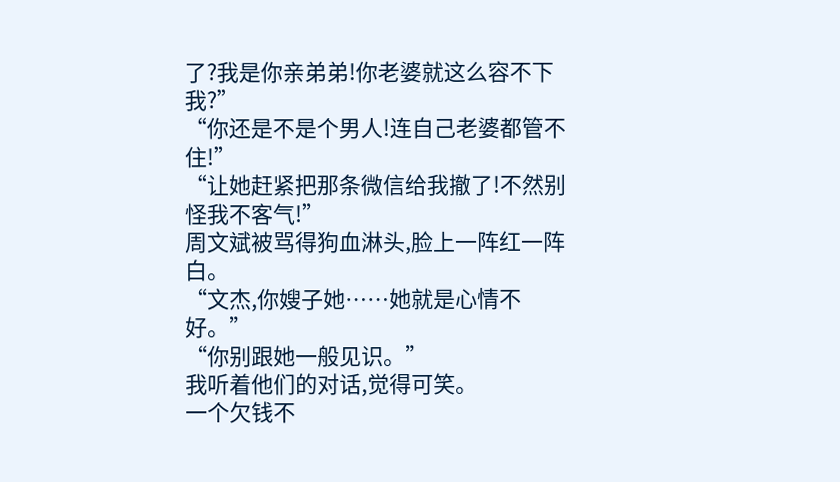了?我是你亲弟弟!你老婆就这么容不下我?”
“你还是不是个男人!连自己老婆都管不住!”
“让她赶紧把那条微信给我撤了!不然别怪我不客气!”
周文斌被骂得狗血淋头,脸上一阵红一阵白。
“文杰,你嫂子她……她就是心情不好。”
“你别跟她一般见识。”
我听着他们的对话,觉得可笑。
一个欠钱不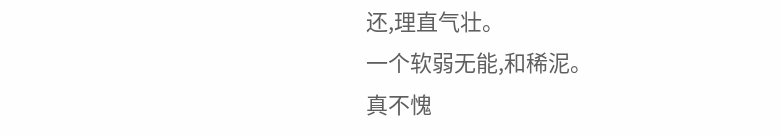还,理直气壮。
一个软弱无能,和稀泥。
真不愧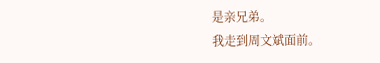是亲兄弟。
我走到周文斌面前。